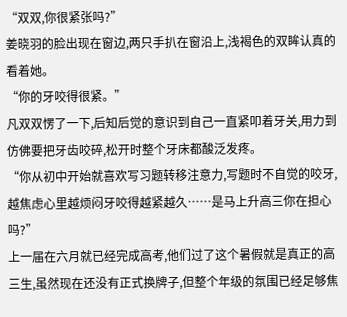“双双,你很紧张吗?”
姜晓羽的脸出现在窗边,两只手扒在窗沿上,浅褐色的双眸认真的看着她。
“你的牙咬得很紧。”
凡双双愣了一下,后知后觉的意识到自己一直紧叩着牙关,用力到仿佛要把牙齿咬碎,松开时整个牙床都酸泛发疼。
“你从初中开始就喜欢写习题转移注意力,写题时不自觉的咬牙,越焦虑心里越烦闷牙咬得越紧越久……是马上升高三你在担心吗?”
上一届在六月就已经完成高考,他们过了这个暑假就是真正的高三生,虽然现在还没有正式换牌子,但整个年级的氛围已经足够焦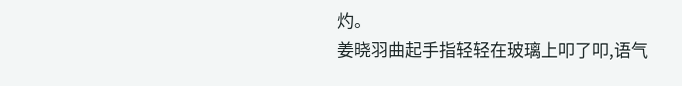灼。
姜晓羽曲起手指轻轻在玻璃上叩了叩,语气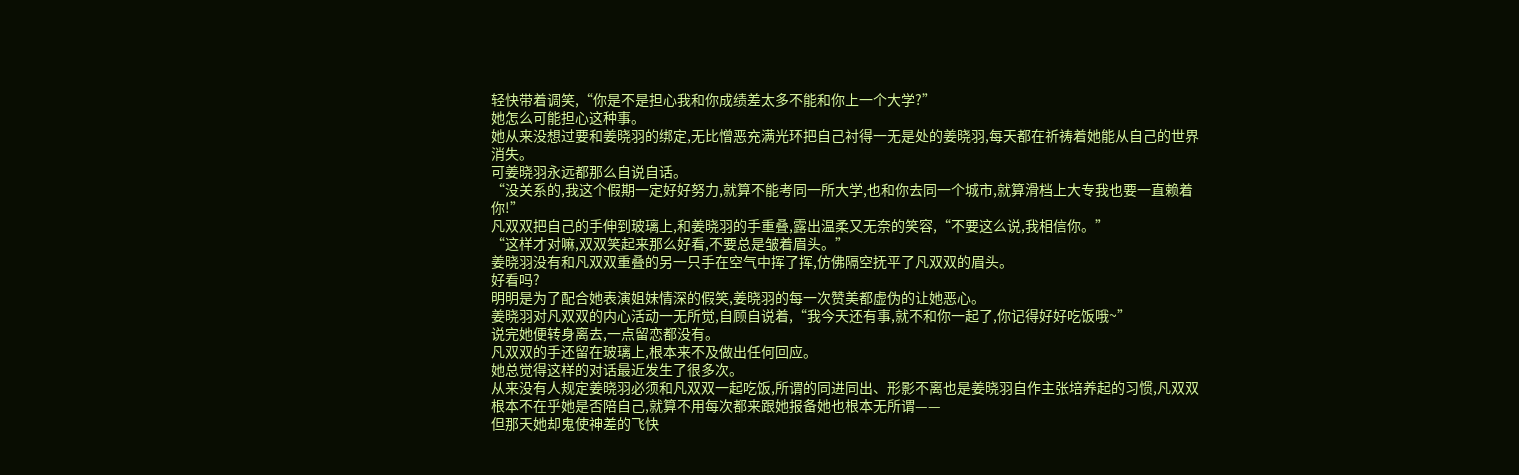轻快带着调笑,“你是不是担心我和你成绩差太多不能和你上一个大学?”
她怎么可能担心这种事。
她从来没想过要和姜晓羽的绑定,无比憎恶充满光环把自己衬得一无是处的姜晓羽,每天都在祈祷着她能从自己的世界消失。
可姜晓羽永远都那么自说自话。
“没关系的,我这个假期一定好好努力,就算不能考同一所大学,也和你去同一个城市,就算滑档上大专我也要一直赖着你!”
凡双双把自己的手伸到玻璃上,和姜晓羽的手重叠,露出温柔又无奈的笑容,“不要这么说,我相信你。”
“这样才对嘛,双双笑起来那么好看,不要总是皱着眉头。”
姜晓羽没有和凡双双重叠的另一只手在空气中挥了挥,仿佛隔空抚平了凡双双的眉头。
好看吗?
明明是为了配合她表演姐妹情深的假笑,姜晓羽的每一次赞美都虚伪的让她恶心。
姜晓羽对凡双双的内心活动一无所觉,自顾自说着,“我今天还有事,就不和你一起了,你记得好好吃饭哦~”
说完她便转身离去,一点留恋都没有。
凡双双的手还留在玻璃上,根本来不及做出任何回应。
她总觉得这样的对话最近发生了很多次。
从来没有人规定姜晓羽必须和凡双双一起吃饭,所谓的同进同出、形影不离也是姜晓羽自作主张培养起的习惯,凡双双根本不在乎她是否陪自己,就算不用每次都来跟她报备她也根本无所谓——
但那天她却鬼使神差的飞快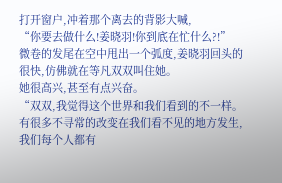打开窗户,冲着那个离去的背影大喊,
“你要去做什么!姜晓羽!你到底在忙什么?!”
微卷的发尾在空中甩出一个弧度,姜晓羽回头的很快,仿佛就在等凡双双叫住她。
她很高兴,甚至有点兴奋。
“双双,我觉得这个世界和我们看到的不一样。有很多不寻常的改变在我们看不见的地方发生,我们每个人都有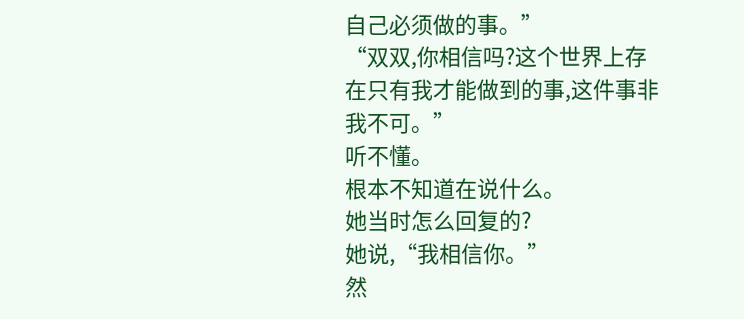自己必须做的事。”
“双双,你相信吗?这个世界上存在只有我才能做到的事,这件事非我不可。”
听不懂。
根本不知道在说什么。
她当时怎么回复的?
她说,“我相信你。”
然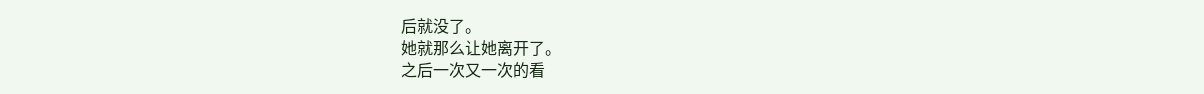后就没了。
她就那么让她离开了。
之后一次又一次的看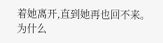着她离开,直到她再也回不来。
为什么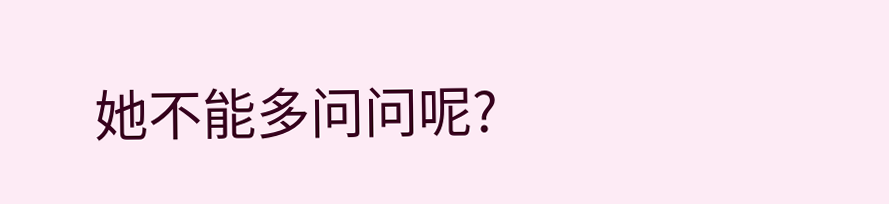她不能多问问呢?